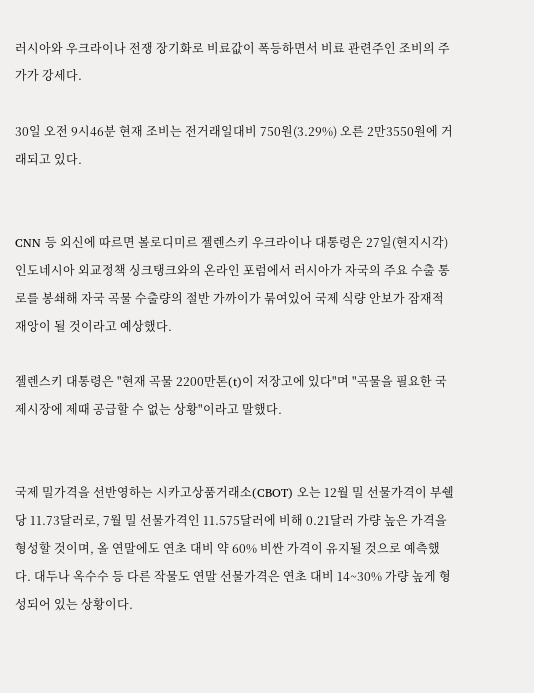러시아와 우크라이나 전쟁 장기화로 비료값이 폭등하면서 비료 관련주인 조비의 주가가 강세다.

30일 오전 9시46분 현재 조비는 전거래일대비 750원(3.29%) 오른 2만3550원에 거래되고 있다.


CNN 등 외신에 따르면 볼로디미르 젤렌스키 우크라이나 대통령은 27일(현지시각) 인도네시아 외교정책 싱크탱크와의 온라인 포럼에서 러시아가 자국의 주요 수출 통로를 봉쇄해 자국 곡물 수출량의 절반 가까이가 묶여있어 국제 식량 안보가 잠재적 재앙이 될 것이라고 예상했다.

젤렌스키 대통령은 "현재 곡물 2200만톤(t)이 저장고에 있다"며 "곡물을 필요한 국제시장에 제때 공급할 수 없는 상황"이라고 말했다.


국제 밀가격을 선반영하는 시카고상품거래소(CBOT) 오는 12월 밀 선물가격이 부쉘당 11.73달러로, 7월 밀 선물가격인 11.575달러에 비해 0.21달러 가량 높은 가격을 형성할 것이며, 올 연말에도 연초 대비 약 60% 비싼 가격이 유지될 것으로 예측했다. 대두나 옥수수 등 다른 작물도 연말 선물가격은 연초 대비 14~30% 가량 높게 형성되어 있는 상황이다.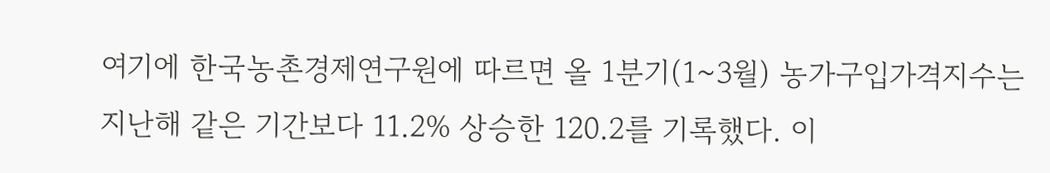여기에 한국농촌경제연구원에 따르면 올 1분기(1~3월) 농가구입가격지수는 지난해 같은 기간보다 11.2% 상승한 120.2를 기록했다. 이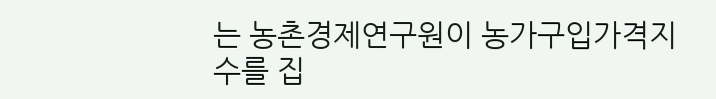는 농촌경제연구원이 농가구입가격지수를 집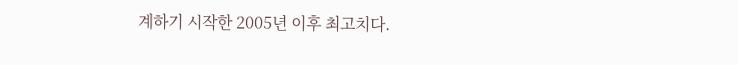계하기 시작한 2005년 이후 최고치다.